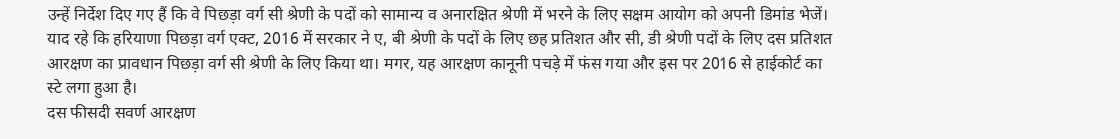उन्हें निर्देश दिए गए हैं कि वे पिछड़ा वर्ग सी श्रेणी के पदों को सामान्य व अनारक्षित श्रेणी में भरने के लिए सक्षम आयोग को अपनी डिमांड भेजें। याद रहे कि हरियाणा पिछड़ा वर्ग एक्ट, 2016 में सरकार ने ए, बी श्रेणी के पदों के लिए छह प्रतिशत और सी, डी श्रेणी पदों के लिए दस प्रतिशत आरक्षण का प्रावधान पिछड़ा वर्ग सी श्रेणी के लिए किया था। मगर, यह आरक्षण कानूनी पचड़े में फंस गया और इस पर 2016 से हाईकोर्ट का स्टे लगा हुआ है।
दस फीसदी सवर्ण आरक्षण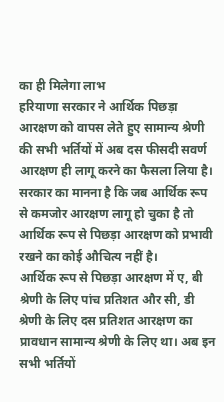का ही मिलेगा लाभ
हरियाणा सरकार ने आर्थिक पिछड़ा आरक्षण को वापस लेते हुए सामान्य श्रेणी की सभी भर्तियों में अब दस फीसदी सवर्ण आरक्षण ही लागू करने का फैसला लिया है। सरकार का मानना है कि जब आर्थिक रूप से कमजोर आरक्षण लागू हो चुका है तो आर्थिक रूप से पिछड़ा आरक्षण को प्रभावी रखने का कोई औचित्य नहीं है।
आर्थिक रूप से पिछड़ा आरक्षण में ए, बी श्रेणी के लिए पांच प्रतिशत और सी, डी श्रेणी के लिए दस प्रतिशत आरक्षण का प्रावधान सामान्य श्रेणी के लिए था। अब इन सभी भर्तियों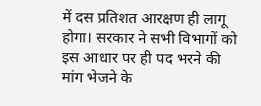में दस प्रतिशत आरक्षण ही लागू होगा। सरकार ने सभी विभागों को इस आधार पर ही पद भरने की मांग भेजने के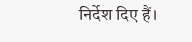निर्देश दिए हैं।